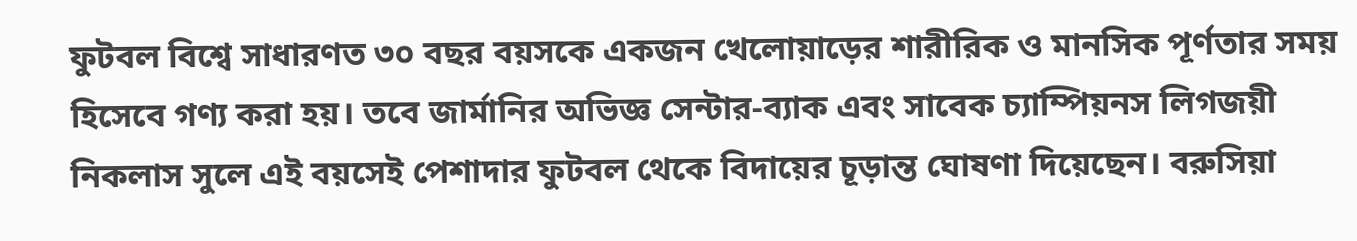ফুটবল বিশ্বে সাধারণত ৩০ বছর বয়সকে একজন খেলোয়াড়ের শারীরিক ও মানসিক পূর্ণতার সময় হিসেবে গণ্য করা হয়। তবে জার্মানির অভিজ্ঞ সেন্টার-ব্যাক এবং সাবেক চ্যাম্পিয়নস লিগজয়ী নিকলাস সুলে এই বয়সেই পেশাদার ফুটবল থেকে বিদায়ের চূড়ান্ত ঘোষণা দিয়েছেন। বরুসিয়া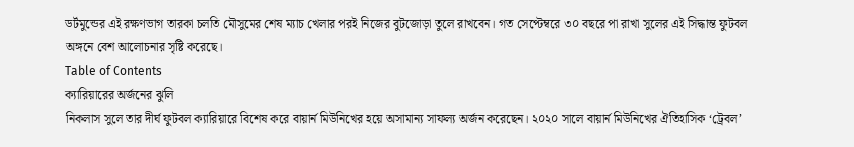ডর্টমুন্ডের এই রক্ষণভাগ তারকা চলতি মৌসুমের শেষ ম্যাচ খেলার পরই নিজের বুটজোড়া তুলে রাখবেন। গত সেপ্টেম্বরে ৩০ বছরে পা রাখা সুলের এই সিদ্ধান্ত ফুটবল অঙ্গনে বেশ আলোচনার সৃষ্টি করেছে।
Table of Contents
ক্যারিয়ারের অর্জনের ঝুলি
নিকলাস সুলে তার দীর্ঘ ফুটবল ক্যারিয়ারে বিশেষ করে বায়ার্ন মিউনিখের হয়ে অসামান্য সাফল্য অর্জন করেছেন। ২০২০ সালে বায়ার্ন মিউনিখের ঐতিহাসিক ‘ট্রেবল’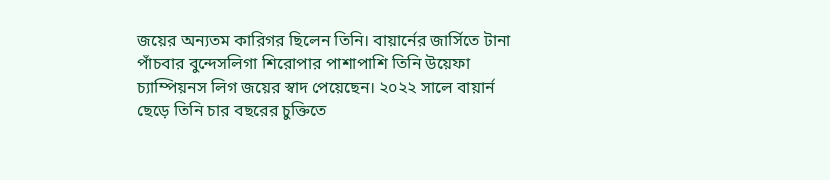জয়ের অন্যতম কারিগর ছিলেন তিনি। বায়ার্নের জার্সিতে টানা পাঁচবার বুন্দেসলিগা শিরোপার পাশাপাশি তিনি উয়েফা চ্যাম্পিয়নস লিগ জয়ের স্বাদ পেয়েছেন। ২০২২ সালে বায়ার্ন ছেড়ে তিনি চার বছরের চুক্তিতে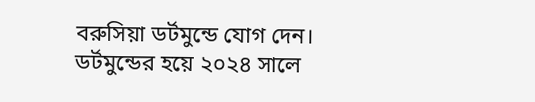বরুসিয়া ডর্টমুন্ডে যোগ দেন। ডর্টমুন্ডের হয়ে ২০২৪ সালে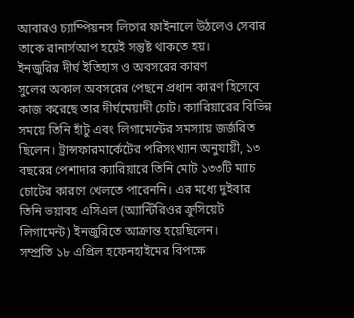আবারও চ্যাম্পিয়নস লিগের ফাইনালে উঠলেও সেবার তাকে রানার্সআপ হয়েই সন্তুষ্ট থাকতে হয়।
ইনজুরির দীর্ঘ ইতিহাস ও অবসরের কারণ
সুলের অকাল অবসরের পেছনে প্রধান কারণ হিসেবে কাজ করেছে তার দীর্ঘমেয়াদী চোট। ক্যারিয়ারের বিভিন্ন সময়ে তিনি হাঁটু এবং লিগামেন্টের সমস্যায় জর্জরিত ছিলেন। ট্রান্সফারমার্কেটের পরিসংখ্যান অনুযায়ী, ১৩ বছরের পেশাদার ক্যারিয়ারে তিনি মোট ১৩৩টি ম্যাচ চোটের কারণে খেলতে পারেননি। এর মধ্যে দুইবার তিনি ভয়াবহ এসিএল (অ্যান্টিরিওর ক্রুসিয়েট লিগামেন্ট) ইনজুরিতে আক্রান্ত হয়েছিলেন।
সম্প্রতি ১৮ এপ্রিল হফেনহাইমের বিপক্ষে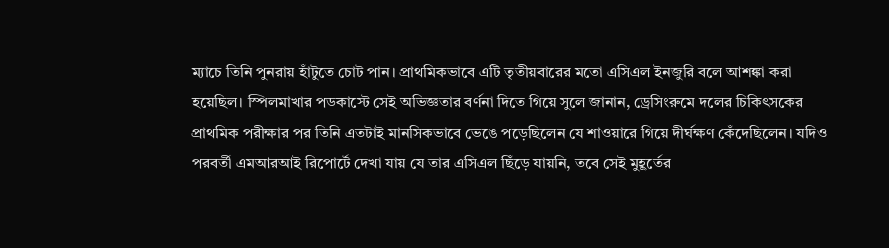ম্যাচে তিনি পুনরায় হাঁটুতে চোট পান। প্রাথমিকভাবে এটি তৃতীয়বারের মতো এসিএল ইনজুরি বলে আশঙ্কা করা হয়েছিল। স্পিলমাখার পডকাস্টে সেই অভিজ্ঞতার বর্ণনা দিতে গিয়ে সুলে জানান, ড্রেসিংরুমে দলের চিকিৎসকের প্রাথমিক পরীক্ষার পর তিনি এতটাই মানসিকভাবে ভেঙে পড়েছিলেন যে শাওয়ারে গিয়ে দীর্ঘক্ষণ কেঁদেছিলেন। যদিও পরবর্তী এমআরআই রিপোর্টে দেখা যায় যে তার এসিএল ছিঁড়ে যায়নি, তবে সেই মুহূর্তের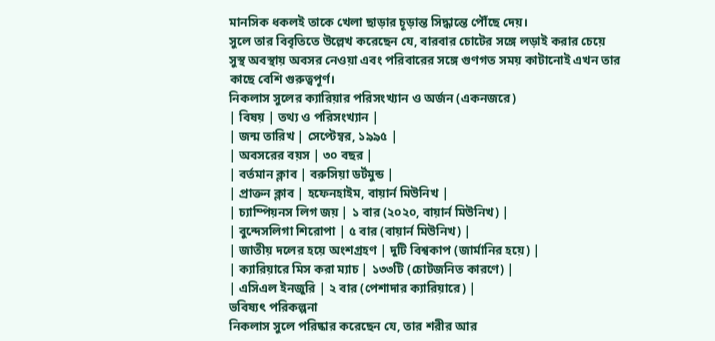মানসিক ধকলই তাকে খেলা ছাড়ার চূড়ান্ত সিদ্ধান্তে পৌঁছে দেয়।
সুলে তার বিবৃতিতে উল্লেখ করেছেন যে, বারবার চোটের সঙ্গে লড়াই করার চেয়ে সুস্থ অবস্থায় অবসর নেওয়া এবং পরিবারের সঙ্গে গুণগত সময় কাটানোই এখন তার কাছে বেশি গুরুত্বপূর্ণ।
নিকলাস সুলের ক্যারিয়ার পরিসংখ্যান ও অর্জন (একনজরে)
| বিষয় | তথ্য ও পরিসংখ্যান |
| জন্ম তারিখ | সেপ্টেম্বর, ১৯৯৫ |
| অবসরের বয়স | ৩০ বছর |
| বর্তমান ক্লাব | বরুসিয়া ডর্টমুন্ড |
| প্রাক্তন ক্লাব | হফেনহাইম, বায়ার্ন মিউনিখ |
| চ্যাম্পিয়নস লিগ জয় | ১ বার (২০২০, বায়ার্ন মিউনিখ) |
| বুন্দেসলিগা শিরোপা | ৫ বার (বায়ার্ন মিউনিখ) |
| জাতীয় দলের হয়ে অংশগ্রহণ | দুটি বিশ্বকাপ (জার্মানির হয়ে) |
| ক্যারিয়ারে মিস করা ম্যাচ | ১৩৩টি (চোটজনিত কারণে) |
| এসিএল ইনজুরি | ২ বার (পেশাদার ক্যারিয়ারে) |
ভবিষ্যৎ পরিকল্পনা
নিকলাস সুলে পরিষ্কার করেছেন যে, তার শরীর আর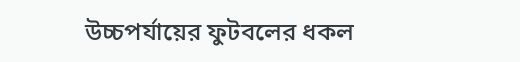উচ্চপর্যায়ের ফুটবলের ধকল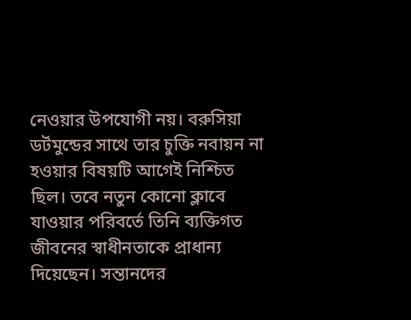নেওয়ার উপযোগী নয়। বরুসিয়া ডর্টমুন্ডের সাথে তার চুক্তি নবায়ন না হওয়ার বিষয়টি আগেই নিশ্চিত ছিল। তবে নতুন কোনো ক্লাবে যাওয়ার পরিবর্তে তিনি ব্যক্তিগত জীবনের স্বাধীনতাকে প্রাধান্য দিয়েছেন। সন্তানদের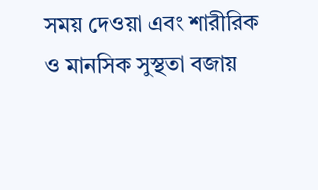সময় দেওয়া এবং শারীরিক ও মানসিক সুস্থতা বজায়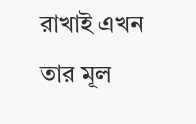রাখাই এখন তার মূল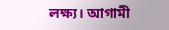লক্ষ্য। আগামী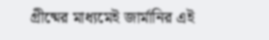গ্রীষ্মের মাধ্যমেই জার্মানির এই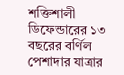শক্তিশালী ডিফেন্ডারের ১৩ বছরের বর্ণিল পেশাদার যাত্রার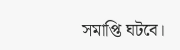সমাপ্তি ঘটবে।